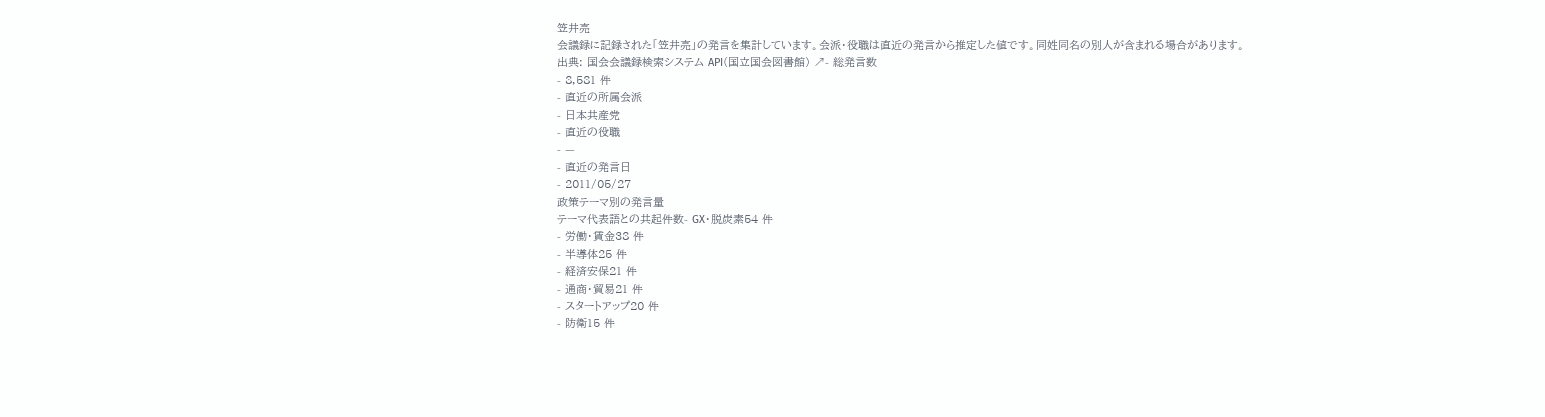笠井亮
会議録に記録された「笠井亮」の発言を集計しています。会派・役職は直近の発言から推定した値です。同姓同名の別人が含まれる場合があります。
出典: 国会会議録検索システム API(国立国会図書館) ↗- 総発言数
- 8,581 件
- 直近の所属会派
- 日本共産党
- 直近の役職
- —
- 直近の発言日
- 2011/05/27
政策テーマ別の発言量
テーマ代表語との共起件数- GX・脱炭素54 件
- 労働・賃金38 件
- 半導体25 件
- 経済安保21 件
- 通商・貿易21 件
- スタートアップ20 件
- 防衛15 件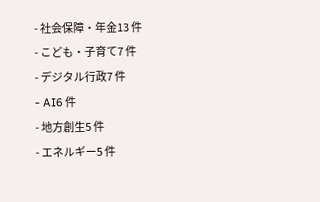- 社会保障・年金13 件
- こども・子育て7 件
- デジタル行政7 件
- AI6 件
- 地方創生5 件
- エネルギー5 件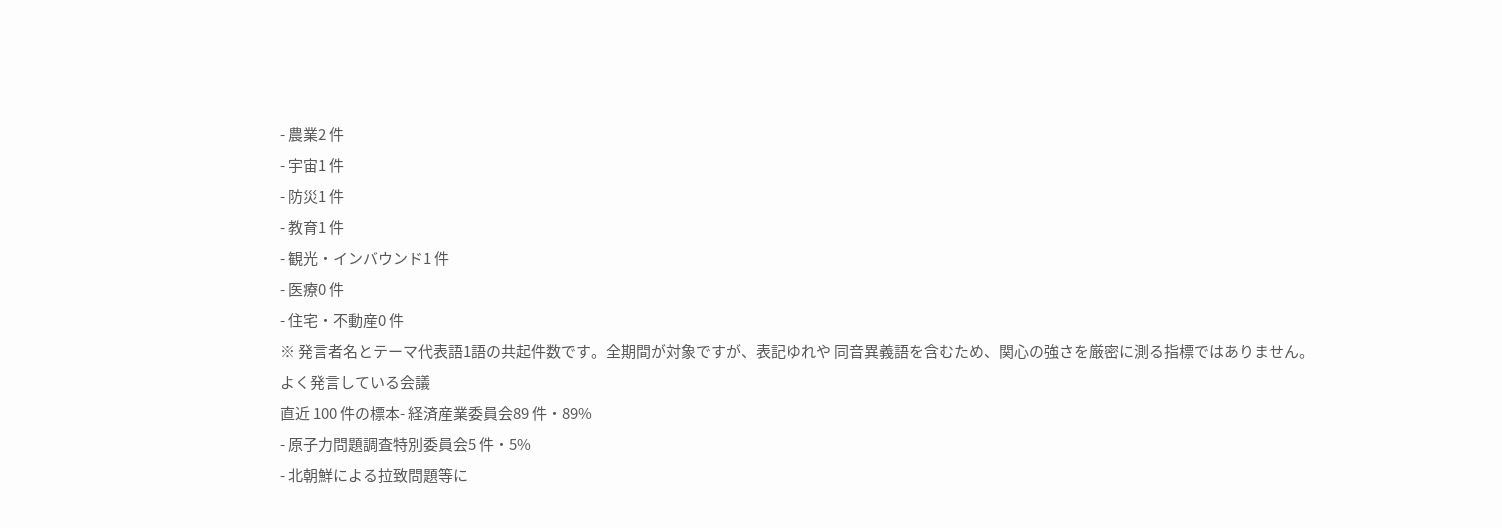- 農業2 件
- 宇宙1 件
- 防災1 件
- 教育1 件
- 観光・インバウンド1 件
- 医療0 件
- 住宅・不動産0 件
※ 発言者名とテーマ代表語1語の共起件数です。全期間が対象ですが、表記ゆれや 同音異義語を含むため、関心の強さを厳密に測る指標ではありません。
よく発言している会議
直近 100 件の標本- 経済産業委員会89 件・89%
- 原子力問題調査特別委員会5 件・5%
- 北朝鮮による拉致問題等に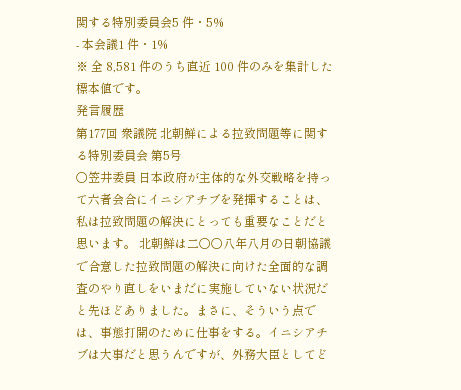関する特別委員会5 件・5%
- 本会議1 件・1%
※ 全 8,581 件のうち直近 100 件のみを集計した標本値です。
発言履歴
第177回 衆議院 北朝鮮による拉致問題等に関する特別委員会 第5号
○笠井委員 日本政府が主体的な外交戦略を持って六者会合にイニシアチブを発揮することは、私は拉致問題の解決にとっても重要なことだと思います。 北朝鮮は二〇〇八年八月の日朝協議で合意した拉致問題の解決に向けた全面的な調査のやり直しをいまだに実施していない状況だと先ほどありました。まさに、そういう点では、事態打開のために仕事をする。イニシアチブは大事だと思うんですが、外務大臣としてど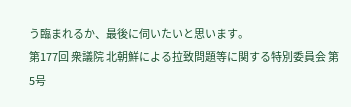う臨まれるか、最後に伺いたいと思います。
第177回 衆議院 北朝鮮による拉致問題等に関する特別委員会 第5号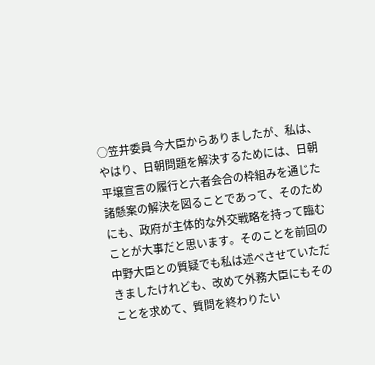○笠井委員 今大臣からありましたが、私は、やはり、日朝問題を解決するためには、日朝平壌宣言の履行と六者会合の枠組みを通じた諸懸案の解決を図ることであって、そのためにも、政府が主体的な外交戦略を持って臨むことが大事だと思います。そのことを前回の中野大臣との質疑でも私は述べさせていただきましたけれども、改めて外務大臣にもそのことを求めて、質問を終わりたい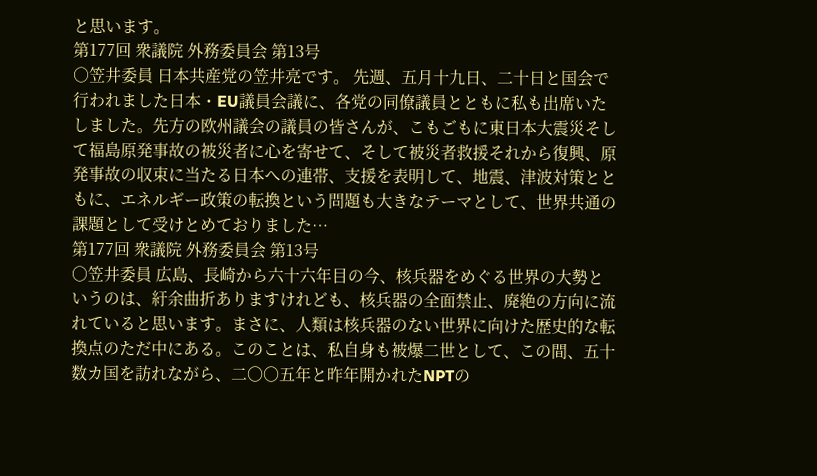と思います。
第177回 衆議院 外務委員会 第13号
○笠井委員 日本共産党の笠井亮です。 先週、五月十九日、二十日と国会で行われました日本・EU議員会議に、各党の同僚議員とともに私も出席いたしました。先方の欧州議会の議員の皆さんが、こもごもに東日本大震災そして福島原発事故の被災者に心を寄せて、そして被災者救援それから復興、原発事故の収束に当たる日本への連帯、支援を表明して、地震、津波対策とともに、エネルギー政策の転換という問題も大きなテーマとして、世界共通の課題として受けとめておりました…
第177回 衆議院 外務委員会 第13号
○笠井委員 広島、長崎から六十六年目の今、核兵器をめぐる世界の大勢というのは、紆余曲折ありますけれども、核兵器の全面禁止、廃絶の方向に流れていると思います。まさに、人類は核兵器のない世界に向けた歴史的な転換点のただ中にある。このことは、私自身も被爆二世として、この間、五十数カ国を訪れながら、二〇〇五年と昨年開かれたNPTの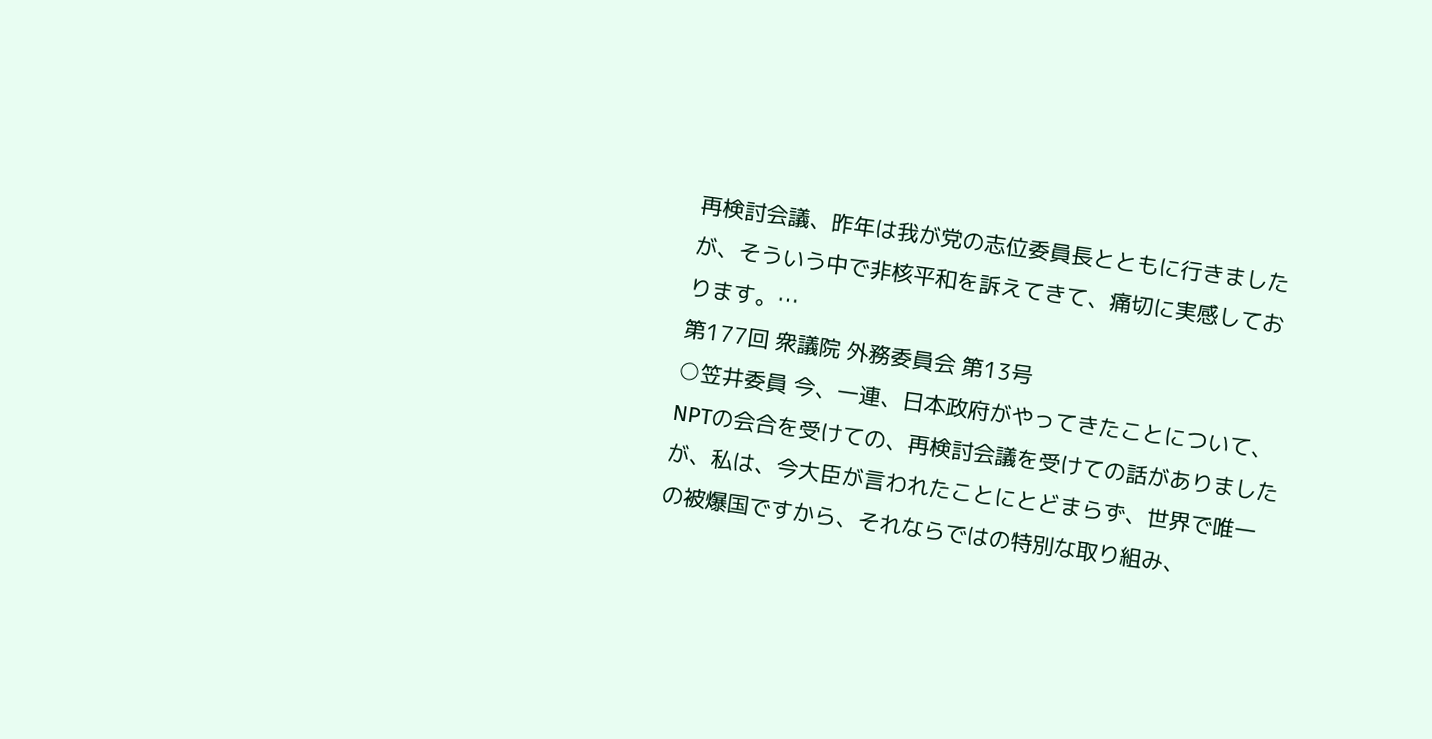再検討会議、昨年は我が党の志位委員長とともに行きましたが、そういう中で非核平和を訴えてきて、痛切に実感しております。…
第177回 衆議院 外務委員会 第13号
○笠井委員 今、一連、日本政府がやってきたことについて、NPTの会合を受けての、再検討会議を受けての話がありましたが、私は、今大臣が言われたことにとどまらず、世界で唯一の被爆国ですから、それならではの特別な取り組み、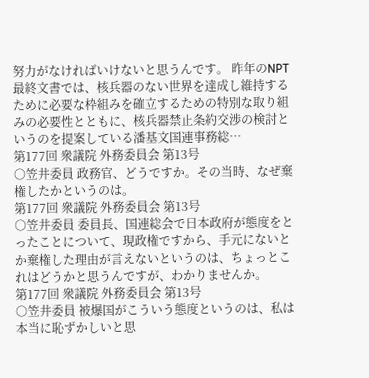努力がなければいけないと思うんです。 昨年のNPT最終文書では、核兵器のない世界を達成し維持するために必要な枠組みを確立するための特別な取り組みの必要性とともに、核兵器禁止条約交渉の検討というのを提案している潘基文国連事務総…
第177回 衆議院 外務委員会 第13号
○笠井委員 政務官、どうですか。その当時、なぜ棄権したかというのは。
第177回 衆議院 外務委員会 第13号
○笠井委員 委員長、国連総会で日本政府が態度をとったことについて、現政権ですから、手元にないとか棄権した理由が言えないというのは、ちょっとこれはどうかと思うんですが、わかりませんか。
第177回 衆議院 外務委員会 第13号
○笠井委員 被爆国がこういう態度というのは、私は本当に恥ずかしいと思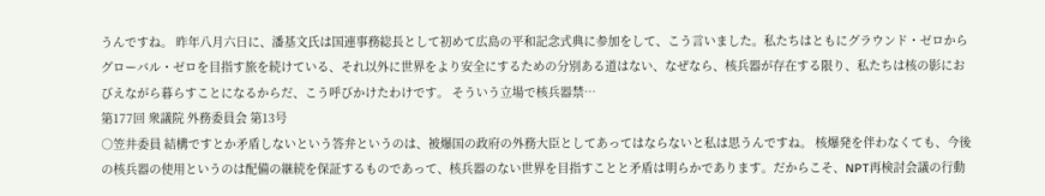うんですね。 昨年八月六日に、潘基文氏は国連事務総長として初めて広島の平和記念式典に参加をして、こう言いました。私たちはともにグラウンド・ゼロからグローバル・ゼロを目指す旅を続けている、それ以外に世界をより安全にするための分別ある道はない、なぜなら、核兵器が存在する限り、私たちは核の影におびえながら暮らすことになるからだ、こう呼びかけたわけです。 そういう立場で核兵器禁…
第177回 衆議院 外務委員会 第13号
○笠井委員 結構ですとか矛盾しないという答弁というのは、被爆国の政府の外務大臣としてあってはならないと私は思うんですね。 核爆発を伴わなくても、今後の核兵器の使用というのは配備の継続を保証するものであって、核兵器のない世界を目指すことと矛盾は明らかであります。だからこそ、NPT再検討会議の行動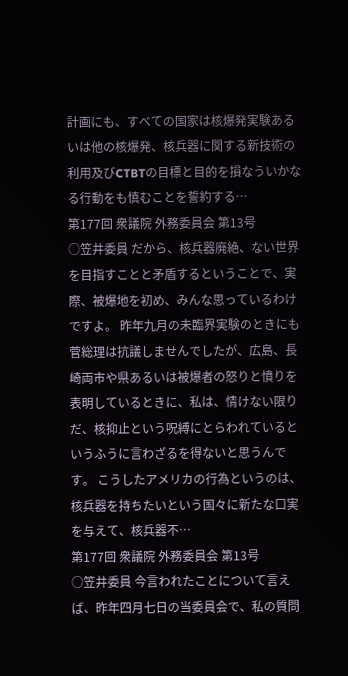計画にも、すべての国家は核爆発実験あるいは他の核爆発、核兵器に関する新技術の利用及びCTBTの目標と目的を損なういかなる行動をも慎むことを誓約する…
第177回 衆議院 外務委員会 第13号
○笠井委員 だから、核兵器廃絶、ない世界を目指すことと矛盾するということで、実際、被爆地を初め、みんな思っているわけですよ。 昨年九月の未臨界実験のときにも菅総理は抗議しませんでしたが、広島、長崎両市や県あるいは被爆者の怒りと憤りを表明しているときに、私は、情けない限りだ、核抑止という呪縛にとらわれているというふうに言わざるを得ないと思うんです。 こうしたアメリカの行為というのは、核兵器を持ちたいという国々に新たな口実を与えて、核兵器不…
第177回 衆議院 外務委員会 第13号
○笠井委員 今言われたことについて言えば、昨年四月七日の当委員会で、私の質問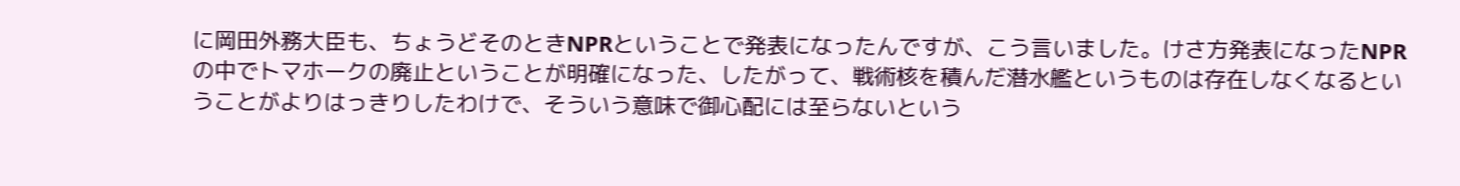に岡田外務大臣も、ちょうどそのときNPRということで発表になったんですが、こう言いました。けさ方発表になったNPRの中でトマホークの廃止ということが明確になった、したがって、戦術核を積んだ潜水艦というものは存在しなくなるということがよりはっきりしたわけで、そういう意味で御心配には至らないという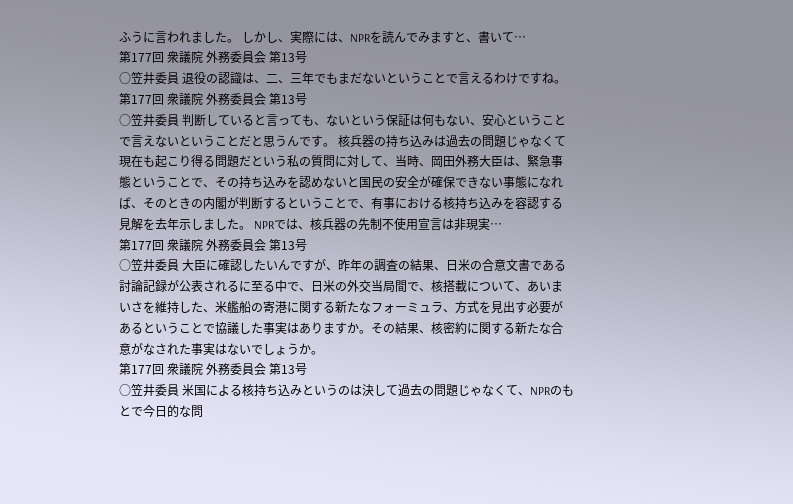ふうに言われました。 しかし、実際には、NPRを読んでみますと、書いて…
第177回 衆議院 外務委員会 第13号
○笠井委員 退役の認識は、二、三年でもまだないということで言えるわけですね。
第177回 衆議院 外務委員会 第13号
○笠井委員 判断していると言っても、ないという保証は何もない、安心ということで言えないということだと思うんです。 核兵器の持ち込みは過去の問題じゃなくて現在も起こり得る問題だという私の質問に対して、当時、岡田外務大臣は、緊急事態ということで、その持ち込みを認めないと国民の安全が確保できない事態になれば、そのときの内閣が判断するということで、有事における核持ち込みを容認する見解を去年示しました。 NPRでは、核兵器の先制不使用宣言は非現実…
第177回 衆議院 外務委員会 第13号
○笠井委員 大臣に確認したいんですが、昨年の調査の結果、日米の合意文書である討論記録が公表されるに至る中で、日米の外交当局間で、核搭載について、あいまいさを維持した、米艦船の寄港に関する新たなフォーミュラ、方式を見出す必要があるということで協議した事実はありますか。その結果、核密約に関する新たな合意がなされた事実はないでしょうか。
第177回 衆議院 外務委員会 第13号
○笠井委員 米国による核持ち込みというのは決して過去の問題じゃなくて、NPRのもとで今日的な問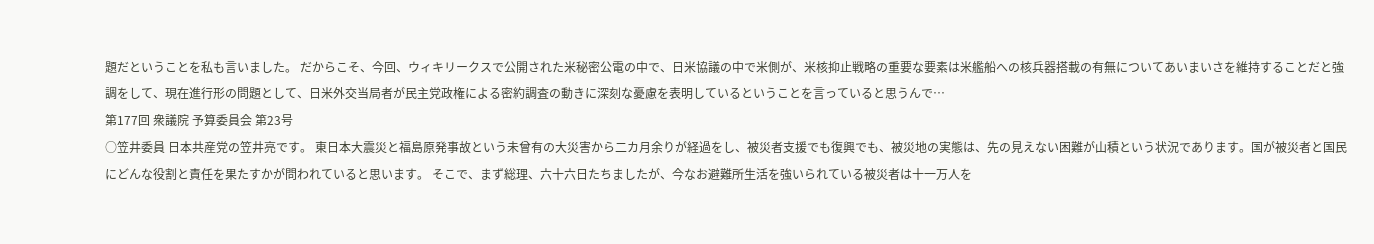題だということを私も言いました。 だからこそ、今回、ウィキリークスで公開された米秘密公電の中で、日米協議の中で米側が、米核抑止戦略の重要な要素は米艦船への核兵器搭載の有無についてあいまいさを維持することだと強調をして、現在進行形の問題として、日米外交当局者が民主党政権による密約調査の動きに深刻な憂慮を表明しているということを言っていると思うんで…
第177回 衆議院 予算委員会 第23号
○笠井委員 日本共産党の笠井亮です。 東日本大震災と福島原発事故という未曾有の大災害から二カ月余りが経過をし、被災者支援でも復興でも、被災地の実態は、先の見えない困難が山積という状況であります。国が被災者と国民にどんな役割と責任を果たすかが問われていると思います。 そこで、まず総理、六十六日たちましたが、今なお避難所生活を強いられている被災者は十一万人を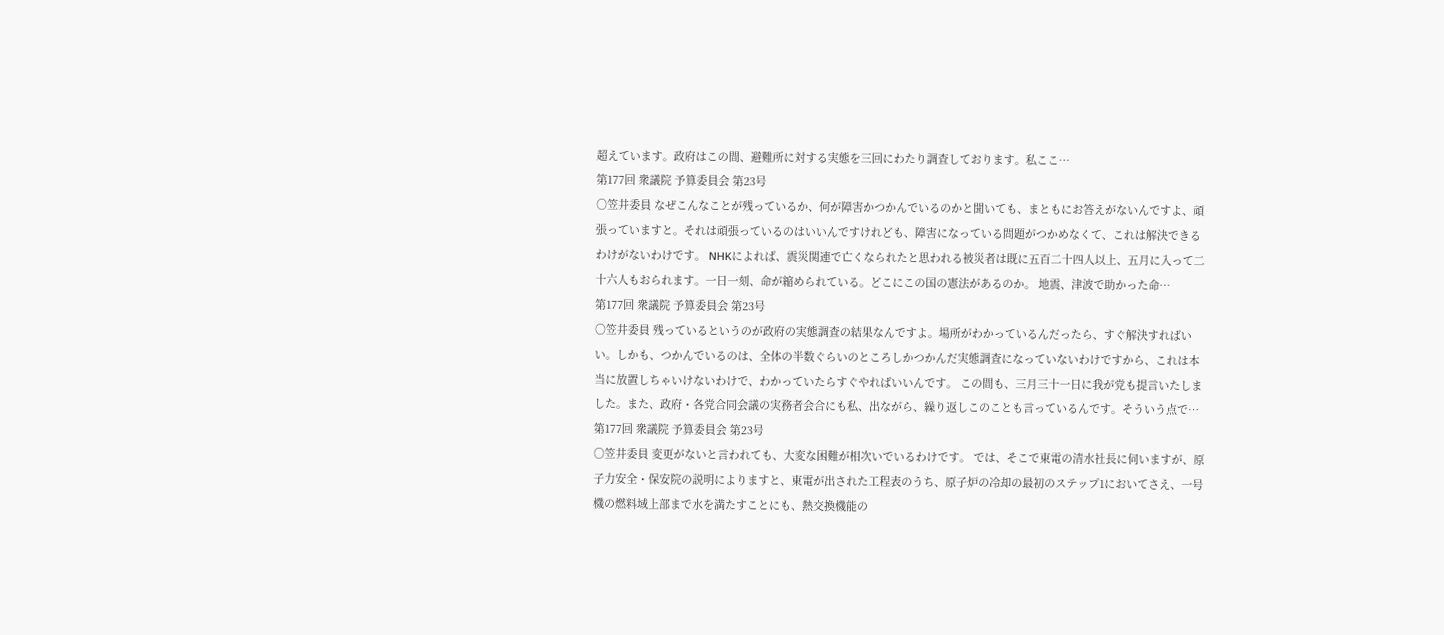超えています。政府はこの間、避難所に対する実態を三回にわたり調査しております。私ここ…
第177回 衆議院 予算委員会 第23号
○笠井委員 なぜこんなことが残っているか、何が障害かつかんでいるのかと聞いても、まともにお答えがないんですよ、頑張っていますと。それは頑張っているのはいいんですけれども、障害になっている問題がつかめなくて、これは解決できるわけがないわけです。 NHKによれば、震災関連で亡くなられたと思われる被災者は既に五百二十四人以上、五月に入って二十六人もおられます。一日一刻、命が縮められている。どこにこの国の憲法があるのか。 地震、津波で助かった命…
第177回 衆議院 予算委員会 第23号
○笠井委員 残っているというのが政府の実態調査の結果なんですよ。場所がわかっているんだったら、すぐ解決すればいい。しかも、つかんでいるのは、全体の半数ぐらいのところしかつかんだ実態調査になっていないわけですから、これは本当に放置しちゃいけないわけで、わかっていたらすぐやればいいんです。 この間も、三月三十一日に我が党も提言いたしました。また、政府・各党合同会議の実務者会合にも私、出ながら、繰り返しこのことも言っているんです。そういう点で…
第177回 衆議院 予算委員会 第23号
○笠井委員 変更がないと言われても、大変な困難が相次いでいるわけです。 では、そこで東電の清水社長に伺いますが、原子力安全・保安院の説明によりますと、東電が出された工程表のうち、原子炉の冷却の最初のステップ1においてさえ、一号機の燃料域上部まで水を満たすことにも、熱交換機能の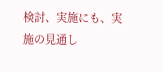検討、実施にも、実施の見通し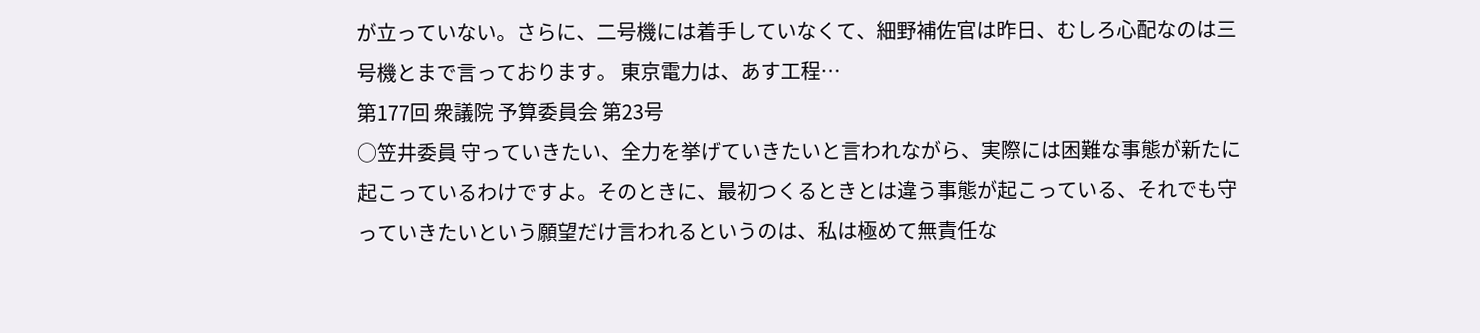が立っていない。さらに、二号機には着手していなくて、細野補佐官は昨日、むしろ心配なのは三号機とまで言っております。 東京電力は、あす工程…
第177回 衆議院 予算委員会 第23号
○笠井委員 守っていきたい、全力を挙げていきたいと言われながら、実際には困難な事態が新たに起こっているわけですよ。そのときに、最初つくるときとは違う事態が起こっている、それでも守っていきたいという願望だけ言われるというのは、私は極めて無責任な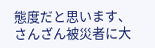態度だと思います、さんざん被災者に大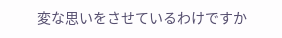変な思いをさせているわけですか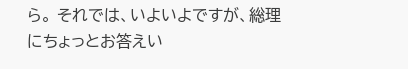ら。 それでは、いよいよですが、総理にちょっとお答えい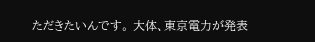ただきたいんです。 大体、東京電力が発表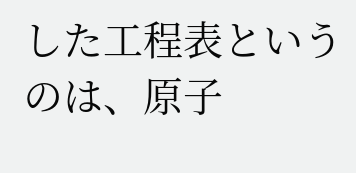した工程表というのは、原子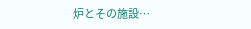炉とその施設…